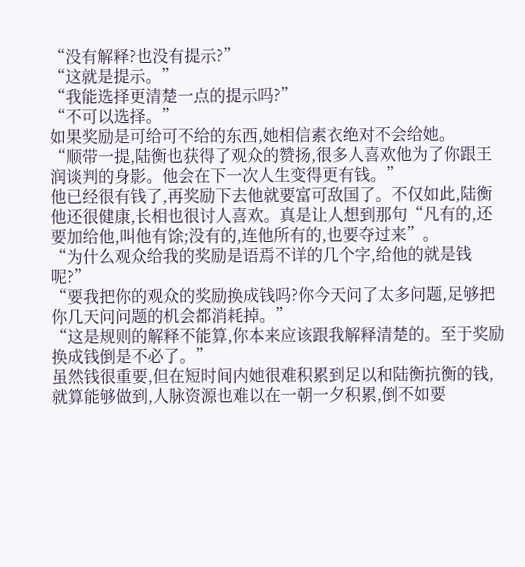“没有解释?也没有提示?”
“这就是提示。”
“我能选择更清楚一点的提示吗?”
“不可以选择。”
如果奖励是可给可不给的东西,她相信素衣绝对不会给她。
“顺带一提,陆衡也获得了观众的赞扬,很多人喜欢他为了你跟王润谈判的身影。他会在下一次人生变得更有钱。”
他已经很有钱了,再奖励下去他就要富可敌国了。不仅如此,陆衡他还很健康,长相也很讨人喜欢。真是让人想到那句“凡有的,还要加给他,叫他有馀;没有的,连他所有的,也要夺过来”。
“为什么观众给我的奖励是语焉不详的几个字,给他的就是钱呢?”
“要我把你的观众的奖励换成钱吗?你今天问了太多问题,足够把你几天问问题的机会都消耗掉。”
“这是规则的解释不能算,你本来应该跟我解释清楚的。至于奖励换成钱倒是不必了。”
虽然钱很重要,但在短时间内她很难积累到足以和陆衡抗衡的钱,就算能够做到,人脉资源也难以在一朝一夕积累,倒不如要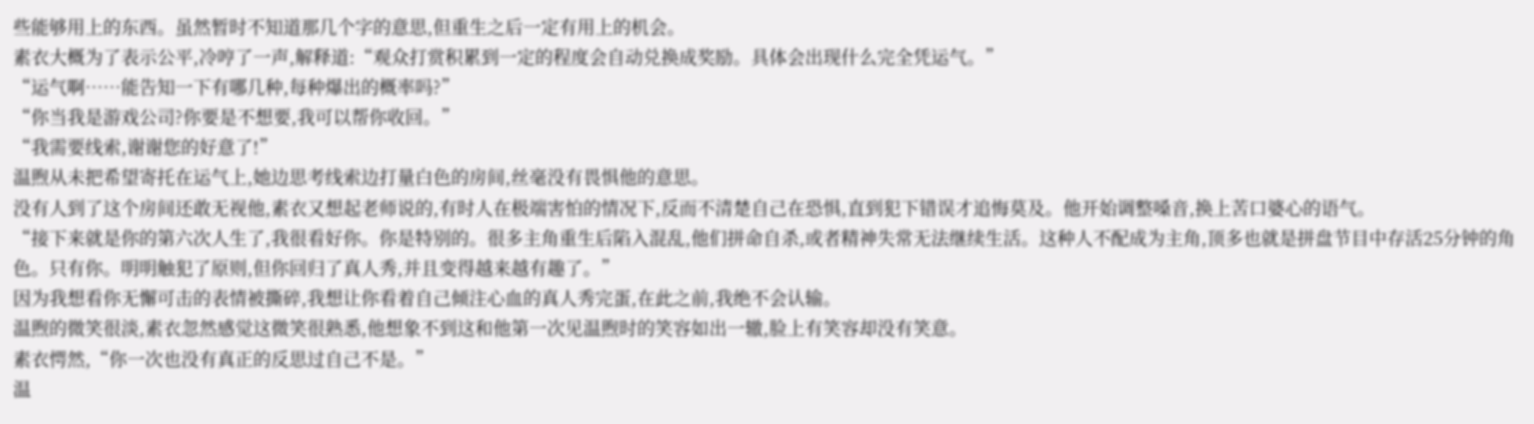些能够用上的东西。虽然暂时不知道那几个字的意思,但重生之后一定有用上的机会。
素衣大概为了表示公平,冷哼了一声,解释道:“观众打赏积累到一定的程度会自动兑换成奖励。具体会出现什么完全凭运气。”
“运气啊……能告知一下有哪几种,每种爆出的概率吗?”
“你当我是游戏公司?你要是不想要,我可以帮你收回。”
“我需要线索,谢谢您的好意了!”
温煦从未把希望寄托在运气上,她边思考线索边打量白色的房间,丝毫没有畏惧他的意思。
没有人到了这个房间还敢无视他,素衣又想起老师说的,有时人在极端害怕的情况下,反而不清楚自己在恐惧,直到犯下错误才追悔莫及。他开始调整嗓音,换上苦口婆心的语气。
“接下来就是你的第六次人生了,我很看好你。你是特别的。很多主角重生后陷入混乱,他们拼命自杀,或者精神失常无法继续生活。这种人不配成为主角,顶多也就是拼盘节目中存活25分钟的角色。只有你。明明触犯了原则,但你回归了真人秀,并且变得越来越有趣了。”
因为我想看你无懈可击的表情被撕碎,我想让你看着自己倾注心血的真人秀完蛋,在此之前,我绝不会认输。
温煦的微笑很淡,素衣忽然感觉这微笑很熟悉,他想象不到这和他第一次见温煦时的笑容如出一辙,脸上有笑容却没有笑意。
素衣愕然,“你一次也没有真正的反思过自己不是。”
温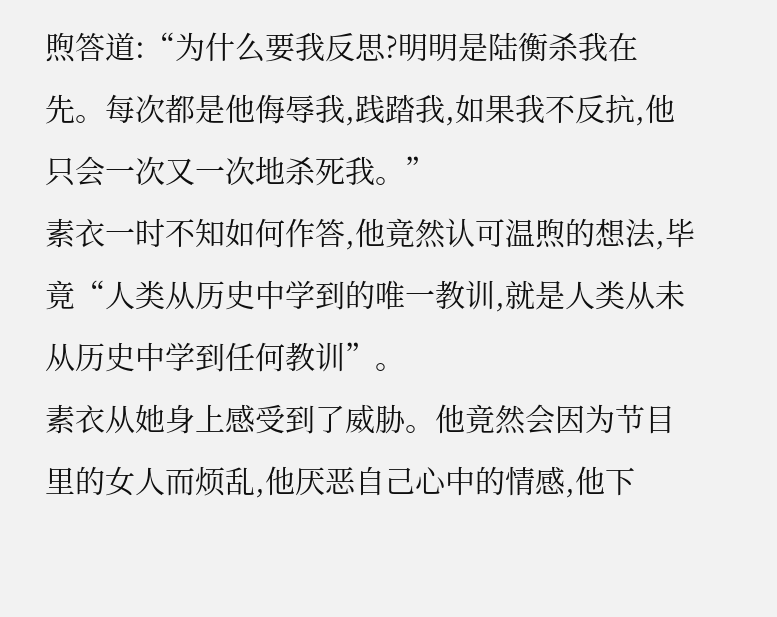煦答道:“为什么要我反思?明明是陆衡杀我在先。每次都是他侮辱我,践踏我,如果我不反抗,他只会一次又一次地杀死我。”
素衣一时不知如何作答,他竟然认可温煦的想法,毕竟“人类从历史中学到的唯一教训,就是人类从未从历史中学到任何教训”。
素衣从她身上感受到了威胁。他竟然会因为节目里的女人而烦乱,他厌恶自己心中的情感,他下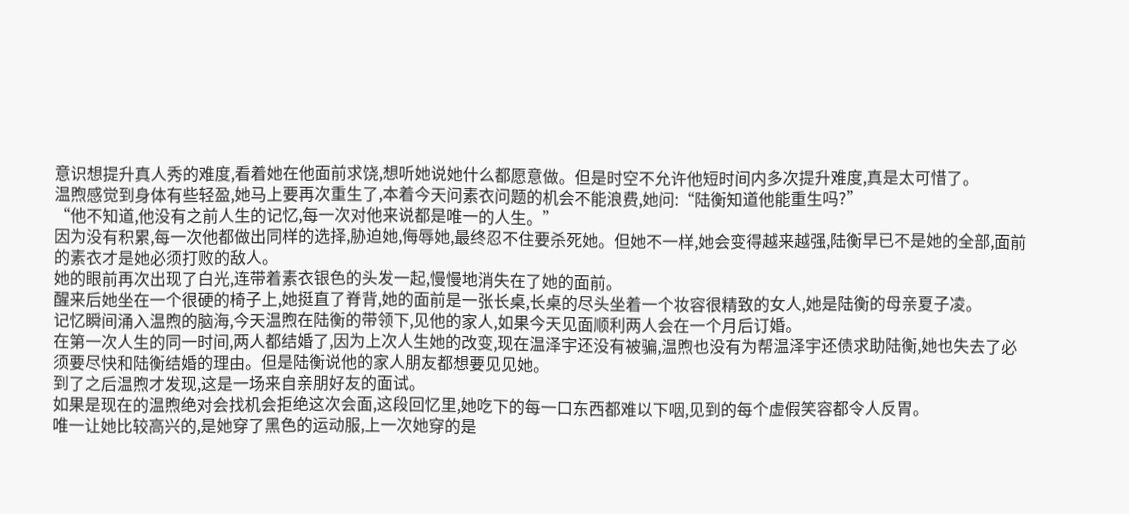意识想提升真人秀的难度,看着她在他面前求饶,想听她说她什么都愿意做。但是时空不允许他短时间内多次提升难度,真是太可惜了。
温煦感觉到身体有些轻盈,她马上要再次重生了,本着今天问素衣问题的机会不能浪费,她问:“陆衡知道他能重生吗?”
“他不知道,他没有之前人生的记忆,每一次对他来说都是唯一的人生。”
因为没有积累,每一次他都做出同样的选择,胁迫她,侮辱她,最终忍不住要杀死她。但她不一样,她会变得越来越强,陆衡早已不是她的全部,面前的素衣才是她必须打败的敌人。
她的眼前再次出现了白光,连带着素衣银色的头发一起,慢慢地消失在了她的面前。
醒来后她坐在一个很硬的椅子上,她挺直了脊背,她的面前是一张长桌,长桌的尽头坐着一个妆容很精致的女人,她是陆衡的母亲夏子凌。
记忆瞬间涌入温煦的脑海,今天温煦在陆衡的带领下,见他的家人,如果今天见面顺利两人会在一个月后订婚。
在第一次人生的同一时间,两人都结婚了,因为上次人生她的改变,现在温泽宇还没有被骗,温煦也没有为帮温泽宇还债求助陆衡,她也失去了必须要尽快和陆衡结婚的理由。但是陆衡说他的家人朋友都想要见见她。
到了之后温煦才发现,这是一场来自亲朋好友的面试。
如果是现在的温煦绝对会找机会拒绝这次会面,这段回忆里,她吃下的每一口东西都难以下咽,见到的每个虚假笑容都令人反胃。
唯一让她比较高兴的,是她穿了黑色的运动服,上一次她穿的是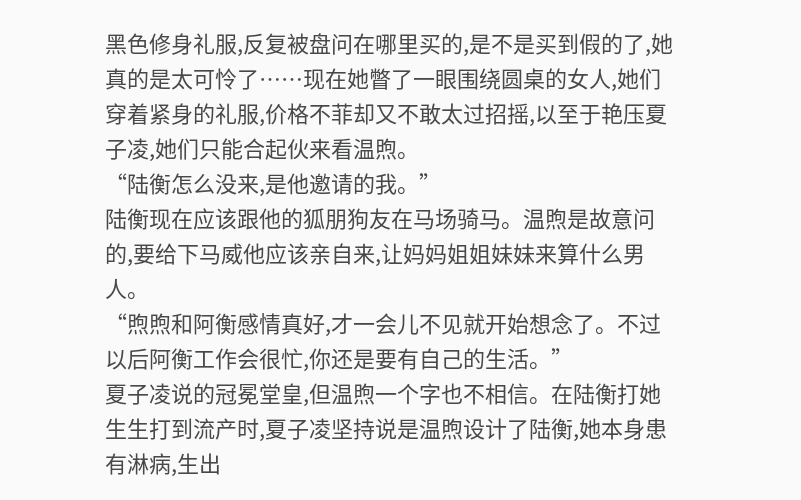黑色修身礼服,反复被盘问在哪里买的,是不是买到假的了,她真的是太可怜了……现在她瞥了一眼围绕圆桌的女人,她们穿着紧身的礼服,价格不菲却又不敢太过招摇,以至于艳压夏子凌,她们只能合起伙来看温煦。
“陆衡怎么没来,是他邀请的我。”
陆衡现在应该跟他的狐朋狗友在马场骑马。温煦是故意问的,要给下马威他应该亲自来,让妈妈姐姐妹妹来算什么男人。
“煦煦和阿衡感情真好,才一会儿不见就开始想念了。不过以后阿衡工作会很忙,你还是要有自己的生活。”
夏子凌说的冠冕堂皇,但温煦一个字也不相信。在陆衡打她生生打到流产时,夏子凌坚持说是温煦设计了陆衡,她本身患有淋病,生出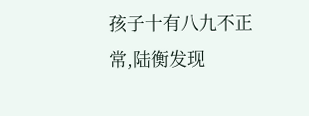孩子十有八九不正常,陆衡发现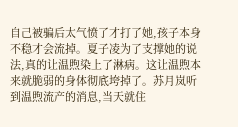自己被骗后太气愤了才打了她,孩子本身不稳才会流掉。夏子凌为了支撑她的说法,真的让温煦染上了淋病。这让温煦本来就脆弱的身体彻底垮掉了。苏月岚听到温煦流产的消息,当天就住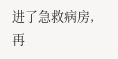进了急救病房,再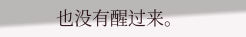也没有醒过来。